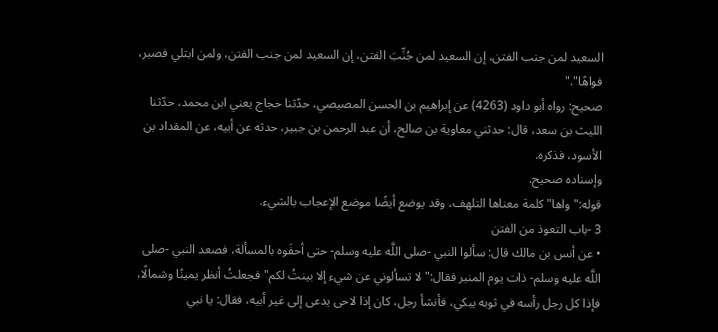السعيد لمن جنب الفتن، إن السعيد لمن جُنِّبَ الفتن، إن السعيد لمن جنب الفتن، ولمن ابتلي فصبر، فواهًا"."
صحيح: رواه أبو داود (4263) عن إبراهيم بن الحسن المصيصي، حدّثنا حجاج يعني ابن محمد، حدّثنا الليث بن سعد، قال: حدثني معاوية بن صالح، أن عبد الرحمن بن جبير، حدثه عن أبيه، عن المقداد بن الأسود، فذكره.
وإسناده صحيح.
قوله:"واها"كلمة معناها التلهف، وقد يوضع أيضًا موضع الإعجاب بالشيء.
3 -باب التعوذ من الفتن
• عن أنس بن مالك قال: سألوا النبي -صلى اللَّه عليه وسلم- حتى أحفَوه بالمسألة، فصعد النبي -صلى اللَّه عليه وسلم- ذات يوم المنبر فقال:"لا تسألوني عن شيء إلا بينتُ لكم"فجعلتُ أنظر يمينًا وشمالًا، فإذا كل رجل رأسه في ثوبه يبكي، فأنشأ رجل، كان إذا لاحى يدعى إلى غير أبيه، فقال: يا نبي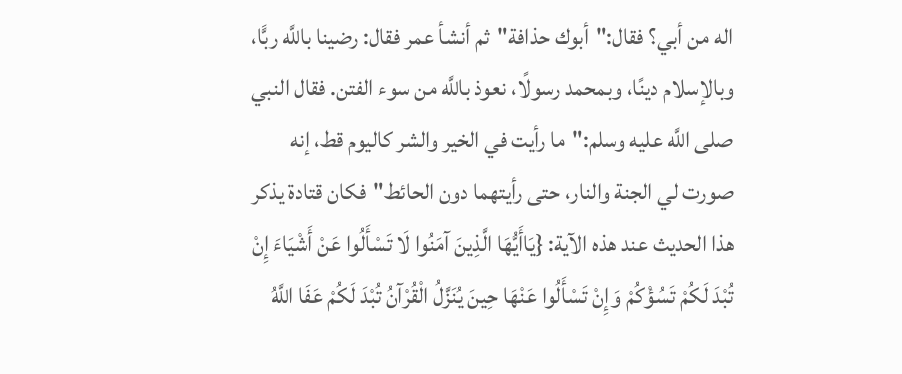اله من أبي؟ فقال:"أبوك حذافة"ثم أنشأ عمر فقال: رضينا باللَّه ربًّا، وبالإسلام دينًا، وبمحمد رسولًا، نعوذ باللَّه من سوء الفتن. فقال النبي صلى اللَّه عليه وسلم:"ما رأيت في الخير والشر كاليوم قط، إنه صورت لي الجنة والنار، حتى رأيتهما دون الحائط"فكان قتادة يذكر هذا الحديث عند هذه الآية: {يَاأَيُّهَا الَّذِينَ آمَنُوا لَا تَسْأَلُوا عَنْ أَشْيَاءَ إِنْ تُبْدَ لَكُمْ تَسُؤْكُمْ وَإِنْ تَسْأَلُوا عَنْهَا حِينَ يُنَزَّلُ الْقُرْآنُ تُبْدَ لَكُمْ عَفَا اللَّهُ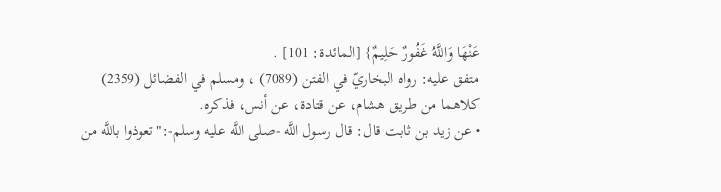عَنْهَا وَاللَّهُ غَفُورٌ حَلِيمٌ} [المائدة: 101] .
متفق عليه: رواه البخاريّ في الفتن (7089) ، ومسلم في الفضائل (2359) كلاهما من طريق هشام، عن قتادة، عن أنس، فذكره.
• عن زيد بن ثابت قال: قال رسول اللَّه -صلى اللَّه عليه وسلم-:"تعوذوا باللَّه من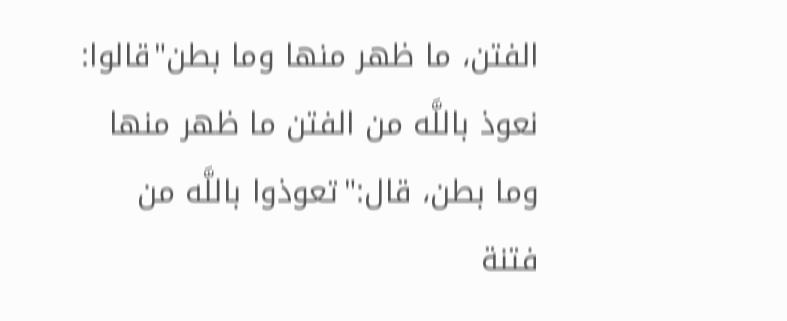الفتن، ما ظهر منها وما بطن"قالوا: نعوذ باللَّه من الفتن ما ظهر منها وما بطن، قال:"تعوذوا باللَّه من فتنة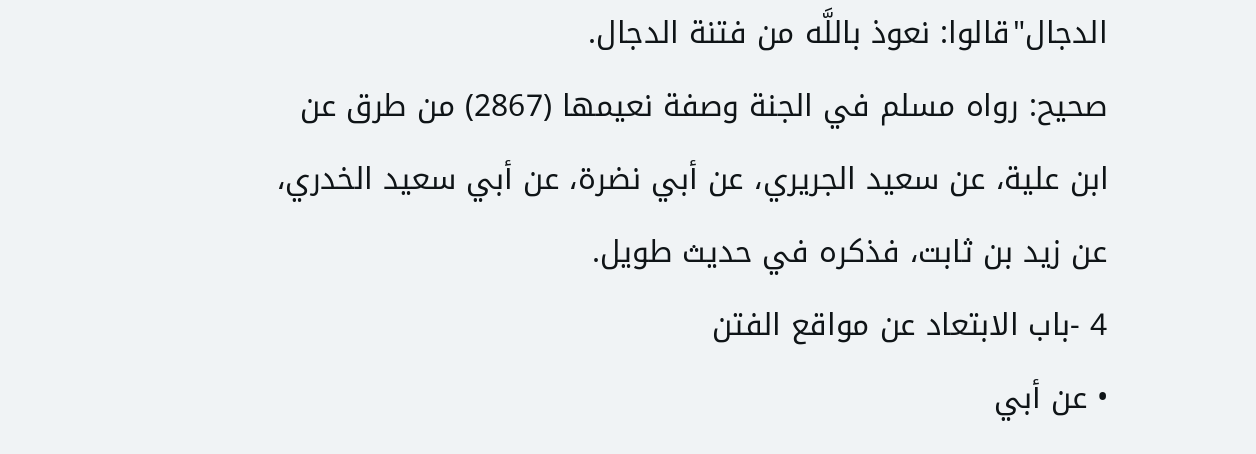الدجال"قالوا: نعوذ باللَّه من فتنة الدجال.
صحيح: رواه مسلم في الجنة وصفة نعيمها (2867) من طرق عن ابن علية، عن سعيد الجريري، عن أبي نضرة، عن أبي سعيد الخدري، عن زيد بن ثابت، فذكره في حديث طويل.
4 -باب الابتعاد عن مواقع الفتن
• عن أبي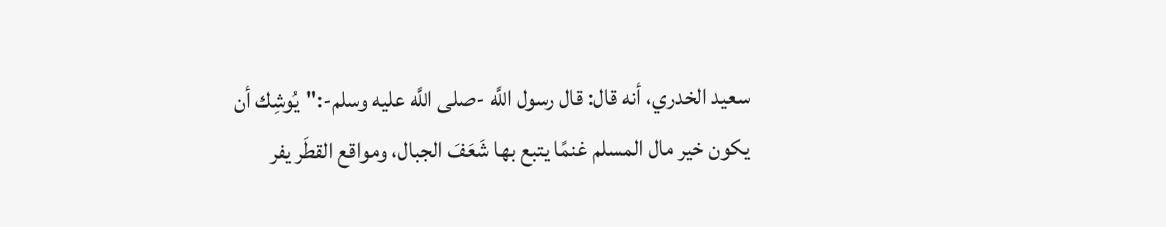سعيد الخدري، أنه قال: قال رسول اللَّه -صلى اللَّه عليه وسلم-:"يُوشِك أن يكون خير مال المسلم غنمًا يتبع بها شَعَفَ الجبال، ومواقع القطَر يفر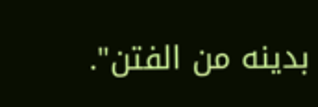بدينه من الفتن".